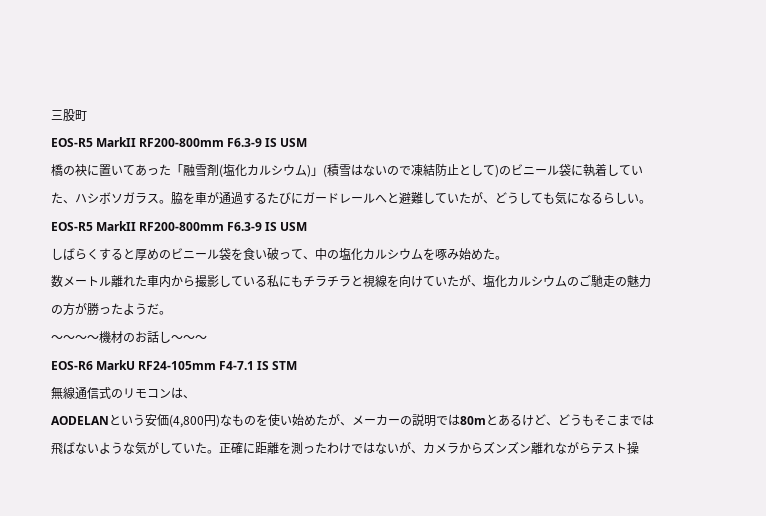三股町
EOS-R5 MarkII RF200-800mm F6.3-9 IS USM
橋の袂に置いてあった「融雪剤(塩化カルシウム)」(積雪はないので凍結防止として)のビニール袋に執着していた、ハシボソガラス。脇を車が通過するたびにガードレールへと避難していたが、どうしても気になるらしい。
EOS-R5 MarkII RF200-800mm F6.3-9 IS USM
しばらくすると厚めのビニール袋を食い破って、中の塩化カルシウムを啄み始めた。
数メートル離れた車内から撮影している私にもチラチラと視線を向けていたが、塩化カルシウムのご馳走の魅力の方が勝ったようだ。
〜〜〜〜機材のお話し〜〜〜
EOS-R6 MarkU RF24-105mm F4-7.1 IS STM
無線通信式のリモコンは、
AODELANという安価(4,800円)なものを使い始めたが、メーカーの説明では80mとあるけど、どうもそこまでは飛ばないような気がしていた。正確に距離を測ったわけではないが、カメラからズンズン離れながらテスト操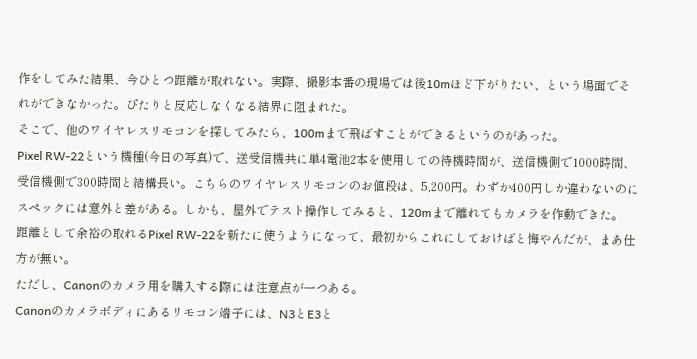作をしてみた結果、今ひとつ距離が取れない。実際、撮影本番の現場では後10mほど下がりたい、という場面でそれができなかった。ぴたりと反応しなくなる結界に阻まれた。
そこで、他のワイヤレスリモコンを探してみたら、100mまで飛ばすことができるというのがあった。
Pixel RW-22という機種(今日の写真)で、送受信機共に単4電池2本を使用しての待機時間が、送信機側で1000時間、受信機側で300時間と結構長い。こちらのワイヤレスリモコンのお値段は、5,200円。わずか400円しか違わないのにスペックには意外と差がある。しかも、屋外でテスト操作してみると、120mまで離れてもカメラを作動できた。
距離として余裕の取れるPixel RW-22を新たに使うようになって、最初からこれにしておけばと悔やんだが、まあ仕方が無い。
ただし、Canonのカメラ用を購入する際には注意点が一つある。
Canonのカメラボディにあるリモコン端子には、N3とE3と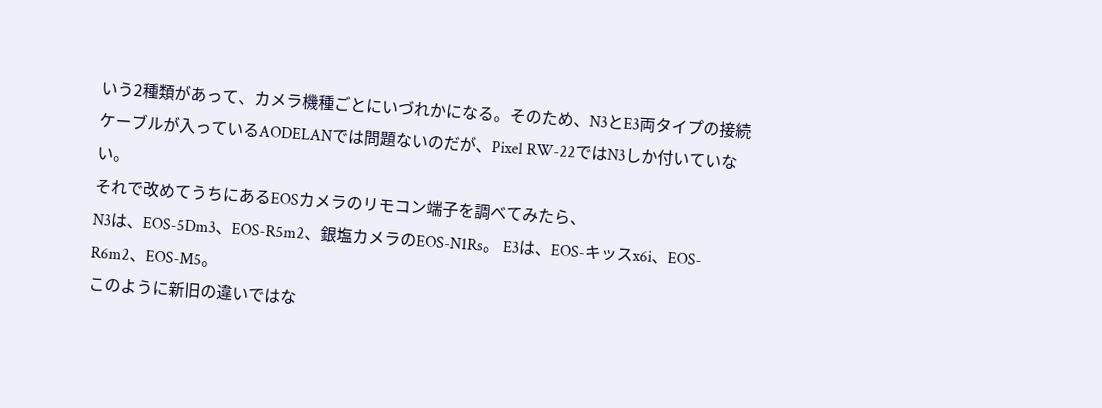いう2種類があって、カメラ機種ごとにいづれかになる。そのため、N3とE3両タイプの接続ケーブルが入っているAODELANでは問題ないのだが、Pixel RW-22ではN3しか付いていない。
それで改めてうちにあるEOSカメラのリモコン端子を調べてみたら、
N3は、EOS-5Dm3、EOS-R5m2、銀塩カメラのEOS-N1Rs。 E3は、EOS-キッスx6i、EOS-R6m2、EOS-M5。
このように新旧の違いではな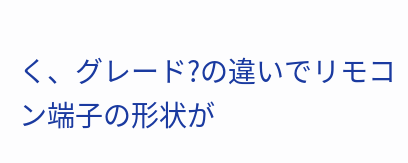く、グレード?の違いでリモコン端子の形状が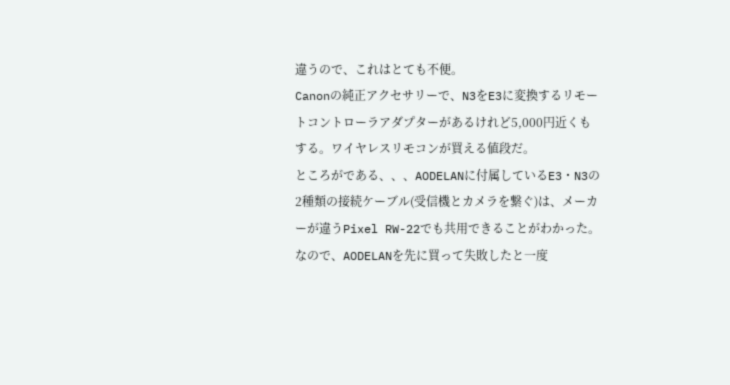違うので、これはとても不便。
Canonの純正アクセサリーで、N3をE3に変換するリモートコントローラアダプターがあるけれど5,000円近くもする。ワイヤレスリモコンが買える値段だ。
ところがである、、、AODELANに付属しているE3・N3の2種類の接続ケーブル(受信機とカメラを繋ぐ)は、メーカーが違うPixel RW-22でも共用できることがわかった。なので、AODELANを先に買って失敗したと一度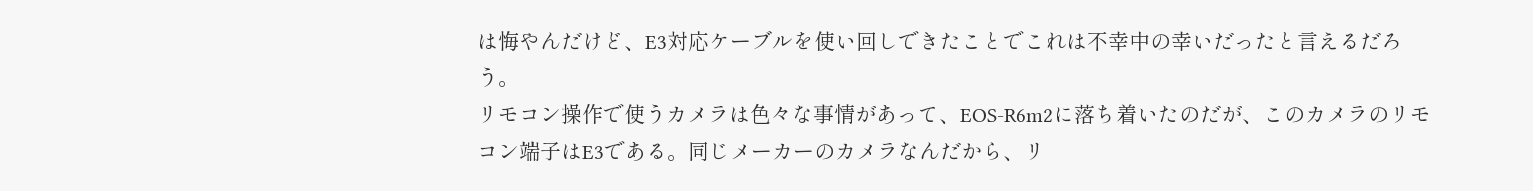は悔やんだけど、E3対応ケーブルを使い回しできたことでこれは不幸中の幸いだったと言えるだろう。
リモコン操作で使うカメラは色々な事情があって、EOS-R6m2に落ち着いたのだが、このカメラのリモコン端子はE3である。同じメーカーのカメラなんだから、リ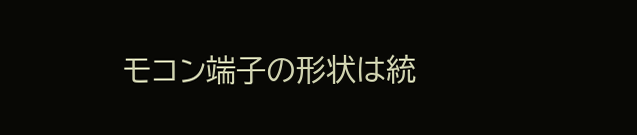モコン端子の形状は統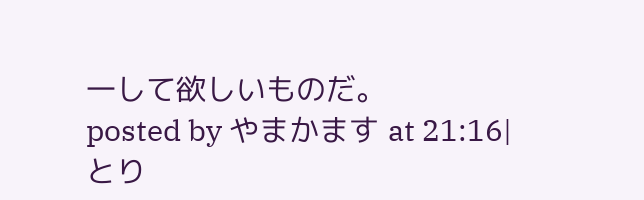一して欲しいものだ。
posted by やまかます at 21:16|
とり